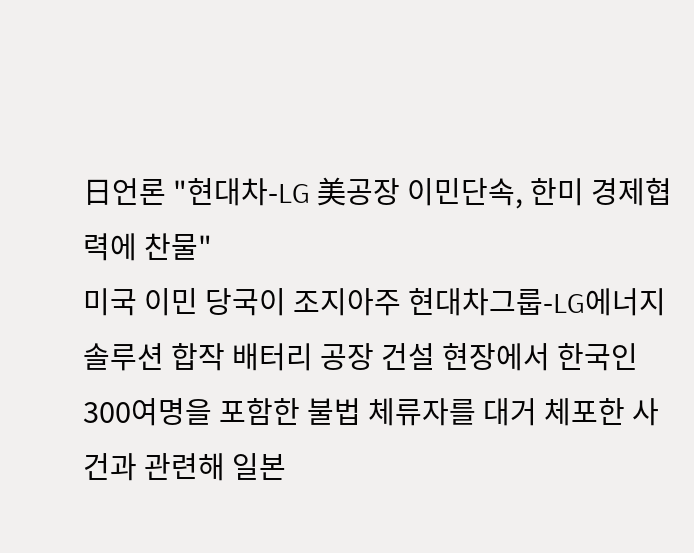日언론 "현대차-LG 美공장 이민단속, 한미 경제협력에 찬물"
미국 이민 당국이 조지아주 현대차그룹-LG에너지솔루션 합작 배터리 공장 건설 현장에서 한국인 300여명을 포함한 불법 체류자를 대거 체포한 사건과 관련해 일본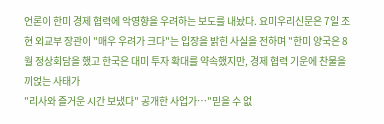언론이 한미 경제 협력에 악영향을 우려하는 보도를 내놨다. 요미우리신문은 7일 조현 외교부 장관이 "매우 우려가 크다"는 입장을 밝힌 사실을 전하며 "한미 양국은 8월 정상회담을 했고 한국은 대미 투자 확대를 약속했지만, 경제 협력 기운에 찬물을 끼얹는 사태가
"리사와 즐거운 시간 보냈다" 공개한 사업가…"믿을 수 없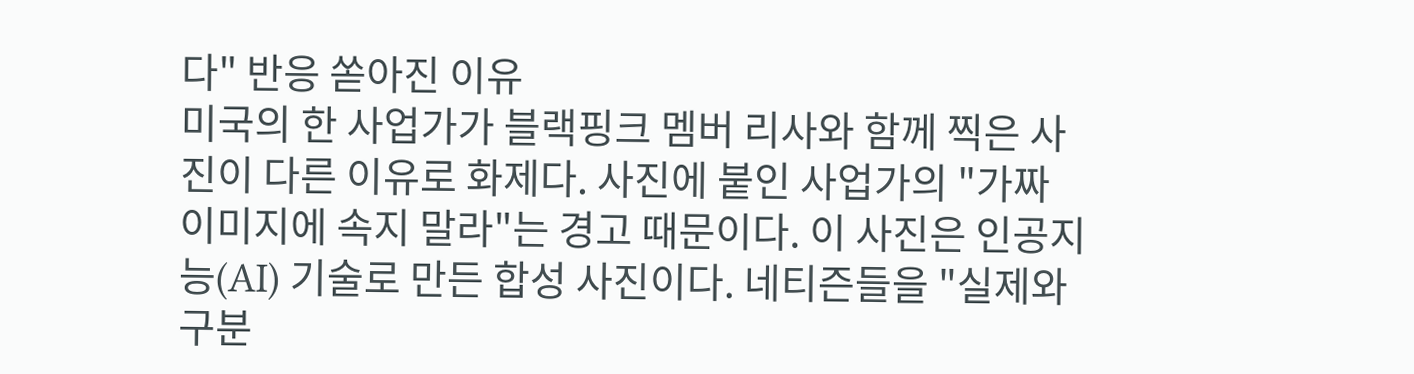다" 반응 쏟아진 이유
미국의 한 사업가가 블랙핑크 멤버 리사와 함께 찍은 사진이 다른 이유로 화제다. 사진에 붙인 사업가의 "가짜 이미지에 속지 말라"는 경고 때문이다. 이 사진은 인공지능(AI) 기술로 만든 합성 사진이다. 네티즌들을 "실제와 구분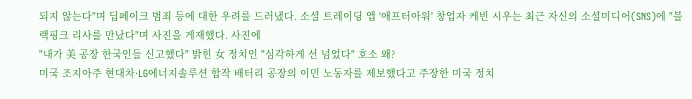되지 않는다"며 딥페이크 범죄 등에 대한 우려를 드러냈다. 소셜 트레이딩 앱 '애프터아워' 창업자 케빈 시우는 최근 자신의 소셜미디어(SNS)에 "블랙핑크 리사를 만났다"며 사진을 게재했다. 사진에
"내가 美 공장 한국인들 신고했다" 밝힌 女 정치인 "심각하게 선 넘었다" 호소 왜?
미국 조지아주 현대차·LG에너지솔루션 합작 배터리 공장의 이민 노동자를 제보했다고 주장한 미국 정치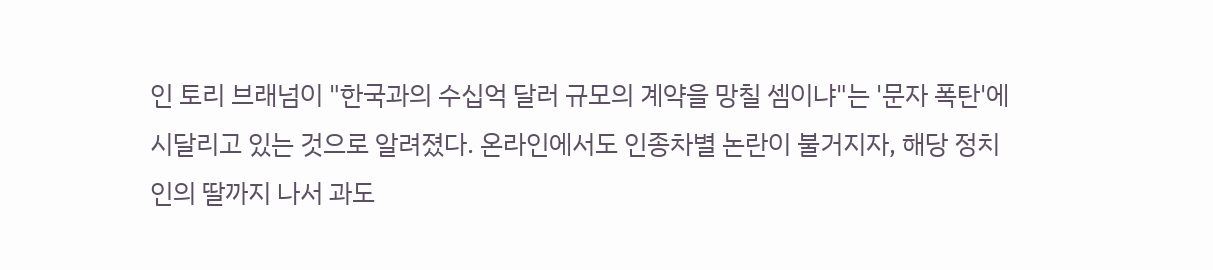인 토리 브래넘이 "한국과의 수십억 달러 규모의 계약을 망칠 셈이냐"는 '문자 폭탄'에 시달리고 있는 것으로 알려졌다. 온라인에서도 인종차별 논란이 불거지자, 해당 정치인의 딸까지 나서 과도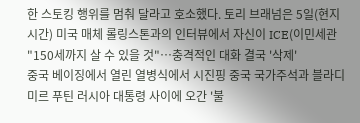한 스토킹 행위를 멈춰 달라고 호소했다. 토리 브래넘은 5일(현지시간) 미국 매체 롤링스톤과의 인터뷰에서 자신이 ICE(이민세관
"150세까지 살 수 있을 것"…충격적인 대화 결국 '삭제'
중국 베이징에서 열린 열병식에서 시진핑 중국 국가주석과 블라디미르 푸틴 러시아 대통령 사이에 오간 '불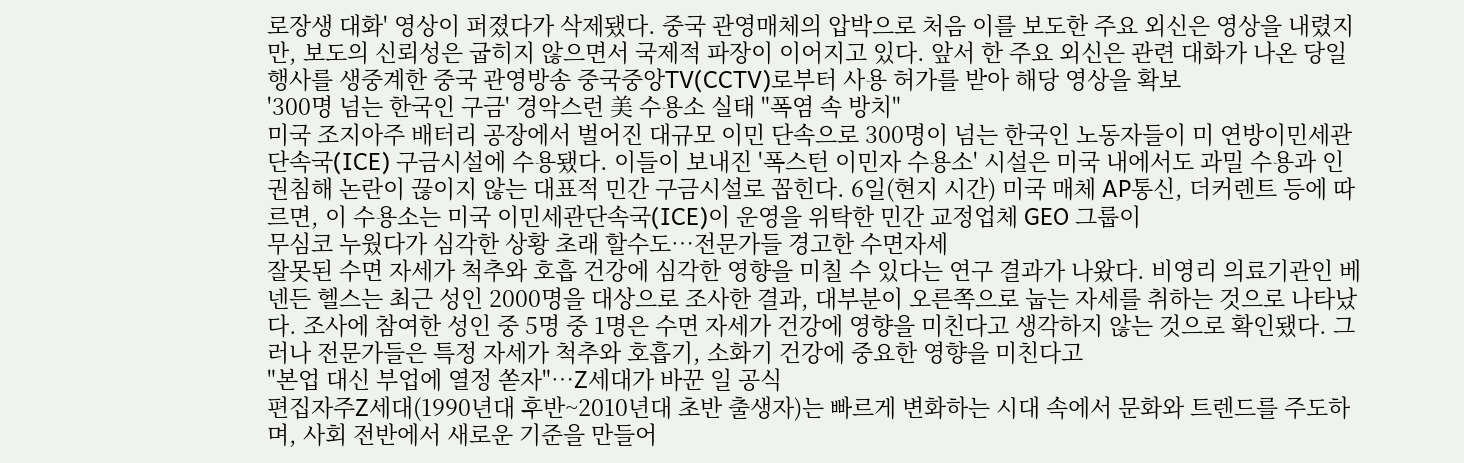로장생 대화' 영상이 퍼졌다가 삭제됐다. 중국 관영매체의 압박으로 처음 이를 보도한 주요 외신은 영상을 내렸지만, 보도의 신뢰성은 굽히지 않으면서 국제적 파장이 이어지고 있다. 앞서 한 주요 외신은 관련 대화가 나온 당일 행사를 생중계한 중국 관영방송 중국중앙TV(CCTV)로부터 사용 허가를 받아 해당 영상을 확보
'300명 넘는 한국인 구금' 경악스런 美 수용소 실태 "폭염 속 방치"
미국 조지아주 배터리 공장에서 벌어진 대규모 이민 단속으로 300명이 넘는 한국인 노동자들이 미 연방이민세관단속국(ICE) 구금시설에 수용됐다. 이들이 보내진 '폭스턴 이민자 수용소' 시설은 미국 내에서도 과밀 수용과 인권침해 논란이 끊이지 않는 대표적 민간 구금시설로 꼽힌다. 6일(현지 시간) 미국 매체 AP통신, 더커렌트 등에 따르면, 이 수용소는 미국 이민세관단속국(ICE)이 운영을 위탁한 민간 교정업체 GEO 그룹이
무심코 누웠다가 심각한 상황 초래 할수도…전문가들 경고한 수면자세
잘못된 수면 자세가 척추와 호흡 건강에 심각한 영향을 미칠 수 있다는 연구 결과가 나왔다. 비영리 의료기관인 베넨든 헬스는 최근 성인 2000명을 대상으로 조사한 결과, 대부분이 오른쪽으로 눕는 자세를 취하는 것으로 나타났다. 조사에 참여한 성인 중 5명 중 1명은 수면 자세가 건강에 영향을 미친다고 생각하지 않는 것으로 확인됐다. 그러나 전문가들은 특정 자세가 척추와 호흡기, 소화기 건강에 중요한 영향을 미친다고
"본업 대신 부업에 열정 쏟자"…Z세대가 바꾼 일 공식
편집자주Z세대(1990년대 후반~2010년대 초반 출생자)는 빠르게 변화하는 시대 속에서 문화와 트렌드를 주도하며, 사회 전반에서 새로운 기준을 만들어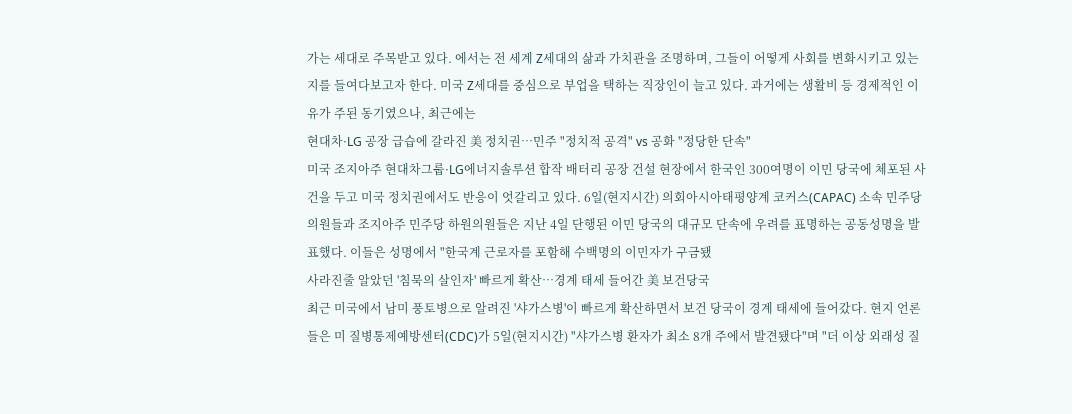가는 세대로 주목받고 있다. 에서는 전 세계 Z세대의 삶과 가치관을 조명하며, 그들이 어떻게 사회를 변화시키고 있는지를 들여다보고자 한다. 미국 Z세대를 중심으로 부업을 택하는 직장인이 늘고 있다. 과거에는 생활비 등 경제적인 이유가 주된 동기였으나, 최근에는
현대차·LG 공장 급습에 갈라진 美 정치권…민주 "정치적 공격" vs 공화 "정당한 단속"
미국 조지아주 현대차그룹·LG에너지솔루션 합작 배터리 공장 건설 현장에서 한국인 300여명이 이민 당국에 체포된 사건을 두고 미국 정치권에서도 반응이 엇갈리고 있다. 6일(현지시간) 의회아시아태평양계 코커스(CAPAC) 소속 민주당 의원들과 조지아주 민주당 하원의원들은 지난 4일 단행된 이민 당국의 대규모 단속에 우려를 표명하는 공동성명을 발표했다. 이들은 성명에서 "한국계 근로자를 포함해 수백명의 이민자가 구금됐
사라진줄 알았던 '침묵의 살인자' 빠르게 확산…경계 태세 들어간 美 보건당국
최근 미국에서 남미 풍토병으로 알려진 '샤가스병'이 빠르게 확산하면서 보건 당국이 경계 태세에 들어갔다. 현지 언론들은 미 질병통제예방센터(CDC)가 5일(현지시간) "샤가스병 환자가 최소 8개 주에서 발견됐다"며 "더 이상 외래성 질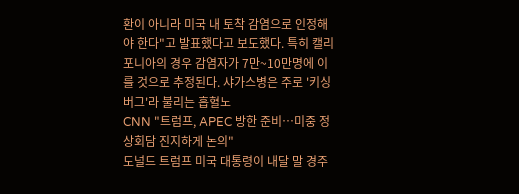환이 아니라 미국 내 토착 감염으로 인정해야 한다"고 발표했다고 보도했다. 특히 캘리포니아의 경우 감염자가 7만~10만명에 이를 것으로 추정된다. 샤가스병은 주로 '키싱버그'라 불리는 흡혈노
CNN "트럼프, APEC 방한 준비…미중 정상회담 진지하게 논의"
도널드 트럼프 미국 대통령이 내달 말 경주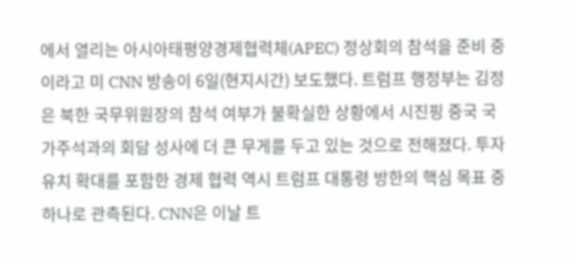에서 열리는 아시아태평양경제협력체(APEC) 정상회의 참석을 준비 중이라고 미 CNN 방송이 6일(현지시간) 보도했다. 트럼프 행정부는 김정은 북한 국무위원장의 참석 여부가 불확실한 상황에서 시진핑 중국 국가주석과의 회담 성사에 더 큰 무게를 두고 있는 것으로 전해졌다. 투자 유치 확대를 포함한 경제 협력 역시 트럼프 대통령 방한의 핵심 목표 중 하나로 관측된다. CNN은 이날 트